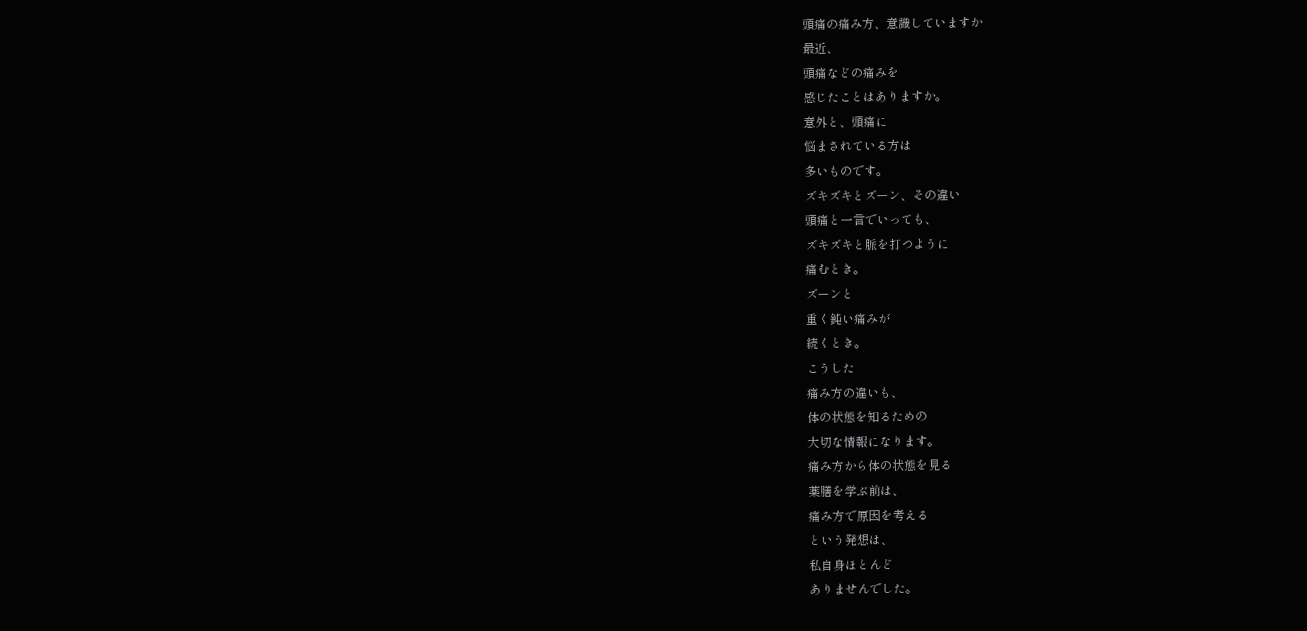頭痛の痛み方、意識していますか
最近、
頭痛などの痛みを
感じたことはありますか。
意外と、頭痛に
悩まされている方は
多いものです。
ズキズキとズーン、その違い
頭痛と一言でいっても、
ズキズキと脈を打つように
痛むとき。
ズーンと
重く鈍い痛みが
続くとき。
こうした
痛み方の違いも、
体の状態を知るための
大切な情報になります。
痛み方から体の状態を見る
薬膳を学ぶ前は、
痛み方で原因を考える
という発想は、
私自身ほとんど
ありませんでした。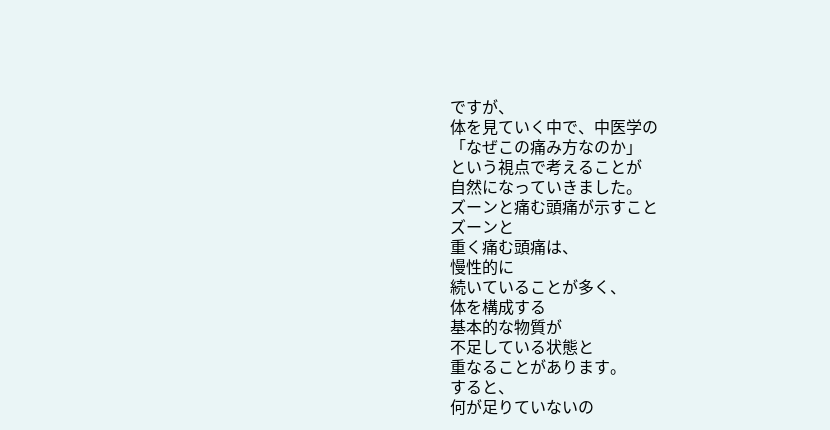ですが、
体を見ていく中で、中医学の
「なぜこの痛み方なのか」
という視点で考えることが
自然になっていきました。
ズーンと痛む頭痛が示すこと
ズーンと
重く痛む頭痛は、
慢性的に
続いていることが多く、
体を構成する
基本的な物質が
不足している状態と
重なることがあります。
すると、
何が足りていないの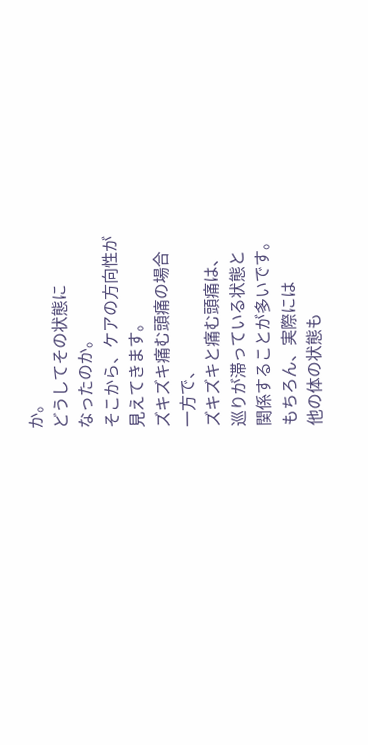か。
どうしてその状態に
なったのか。
そこから、ケアの方向性が
見えてきます。
ズキズキ痛む頭痛の場合
一方で、
ズキズキと痛む頭痛は、
巡りが滞っている状態と
関係することが多いです。
もちろん、実際には
他の体の状態も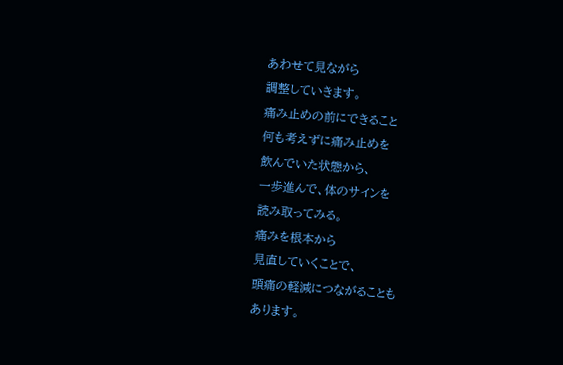あわせて見ながら
調整していきます。
痛み止めの前にできること
何も考えずに痛み止めを
飲んでいた状態から、
一歩進んで、体のサインを
読み取ってみる。
痛みを根本から
見直していくことで、
頭痛の軽減につながることも
あります。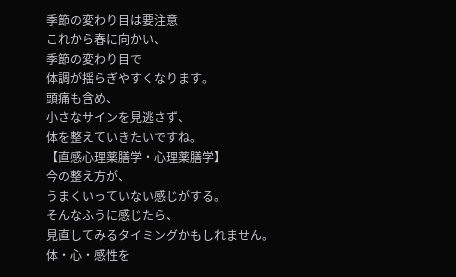季節の変わり目は要注意
これから春に向かい、
季節の変わり目で
体調が揺らぎやすくなります。
頭痛も含め、
小さなサインを見逃さず、
体を整えていきたいですね。
【直感心理薬膳学・心理薬膳学】
今の整え方が、
うまくいっていない感じがする。
そんなふうに感じたら、
見直してみるタイミングかもしれません。
体・心・感性を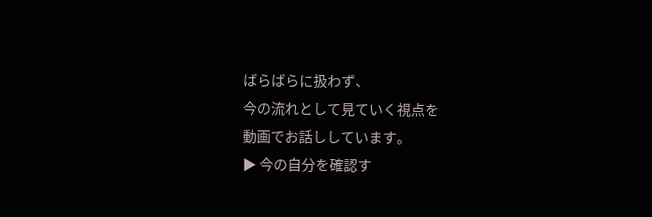ばらばらに扱わず、
今の流れとして見ていく視点を
動画でお話ししています。
▶ 今の自分を確認す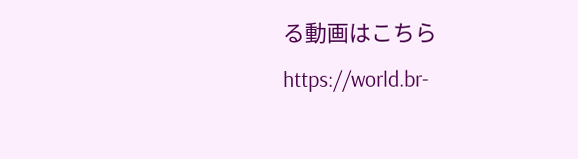る動画はこちら
https://world.br-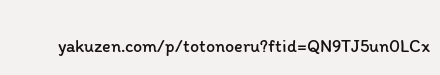yakuzen.com/p/totonoeru?ftid=QN9TJ5un0LCx